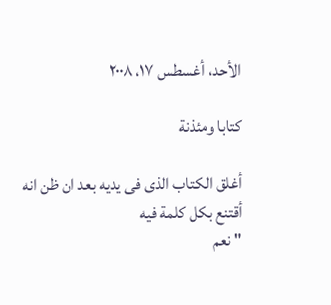الأحد، أغسطس ١٧، ٢٠٠٨

كتابا ومئذنة

أغلق الكتاب الذى فى يديه بعد ان ظن انه أقتنع بكل كلمة فيه
" نعم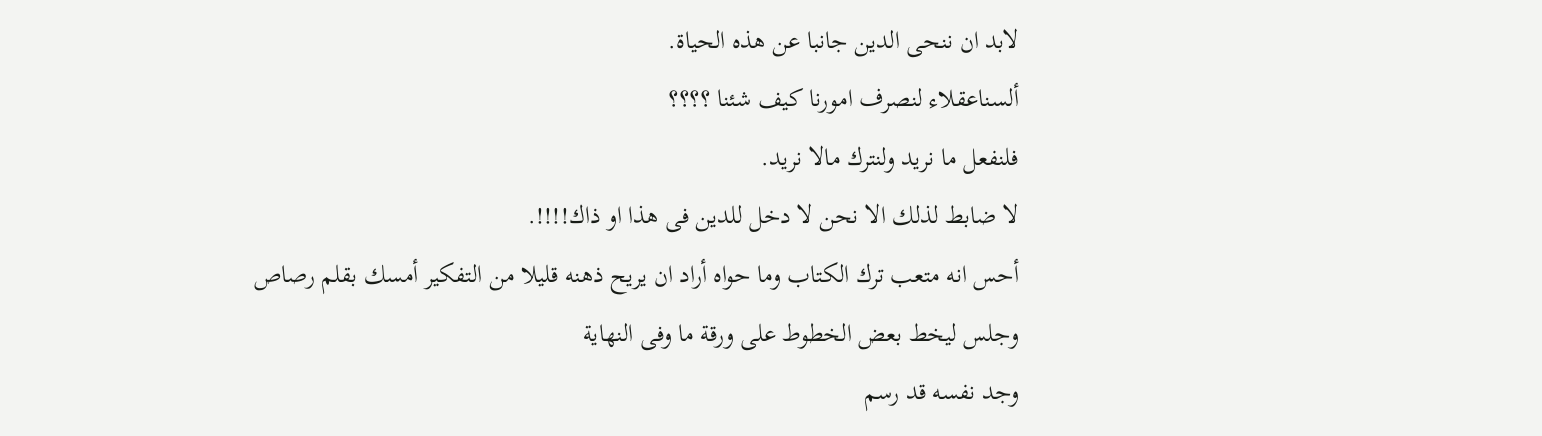لابد ان ننحى الدين جانبا عن هذه الحياة.
ألسناعقلاء لنصرف امورنا كيف شئنا ؟؟؟؟
فلنفعل ما نريد ولنترك مالا نريد.
لا ضابط لذلك الا نحن لا دخل للدين فى هذا او ذاك!!!!.
أحس انه متعب ترك الكتاب وما حواه أراد ان يريح ذهنه قليلا من التفكير أمسك بقلم رصاص
وجلس ليخط بعض الخطوط على ورقة ما وفى النهاية
وجد نفسه قد رسم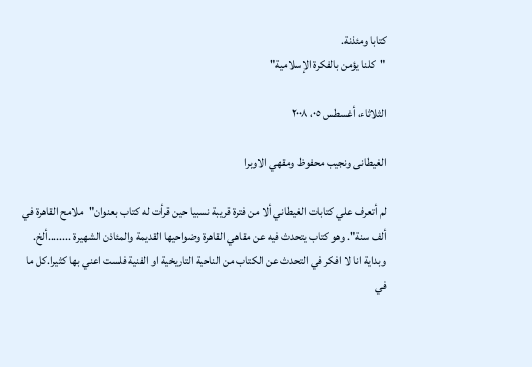كتابا ومئذنة.
"كلنا يؤمن بالفكرة الإسلامية"

الثلاثاء، أغسطس ٠٥، ٢٠٠٨

الغيطانى ونجيب محفوظ ومقهي الاوبرا

لم أتعرف علي كتابات الغيطاني ألا من فترة قريبة نسبيا حين قرأت له كتاب بعنوان"ملامح القاهرة في ألف سنة". وهو كتاب يتحدث فيه عن مقاهي القاهرة وضواحيها القديمة والمئاذن الشهيرة ........ألخ.
وبداية انا لا افكر في التحدث عن الكتاب من الناحية التاريخية او الفنية فلست اعني بها كثيرا.كل ما في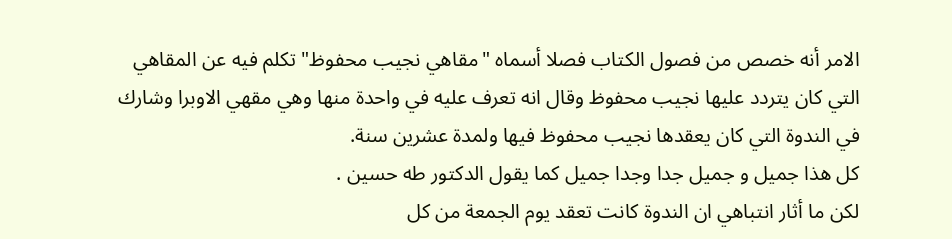الامر أنه خصص من فصول الكتاب فصلا أسماه "مقاهي نجيب محفوظ" تكلم فيه عن المقاهي التي كان يتردد عليها نجيب محفوظ وقال انه تعرف عليه في واحدة منها وهي مقهي الاوبرا وشارك في الندوة التي كان يعقدها نجيب محفوظ فيها ولمدة عشرين سنة.
كل هذا جميل و جميل جدا وجدا جميل كما يقول الدكتور طه حسين .
لكن ما أثار انتباهي ان الندوة كانت تعقد يوم الجمعة من كل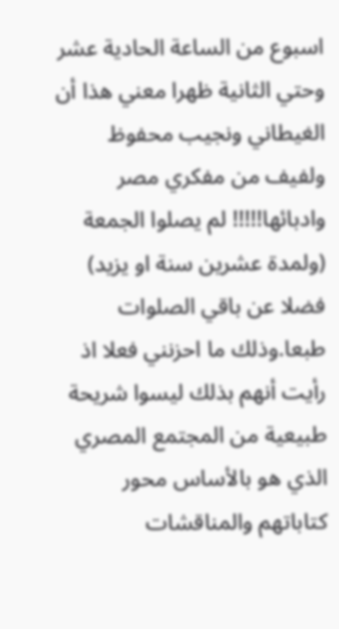اسبوع من الساعة الحادية عشر وحتي الثانية ظهرا معني هذا أن الغيطاني ونجيب محفوظ ولفيف من مفكري مصر وادبائها!!!!! لم يصلوا الجمعة (ولمدة عشرين سنة او يزيد) فضلا عن باقي الصلوات طبعا.وذلك ما احزنني فعلا اذ رأيت أنهم بذلك ليسوا شريحة طبيعية من المجتمع المصري الذي هو بالأساس محور كتاباتهم والمناقشات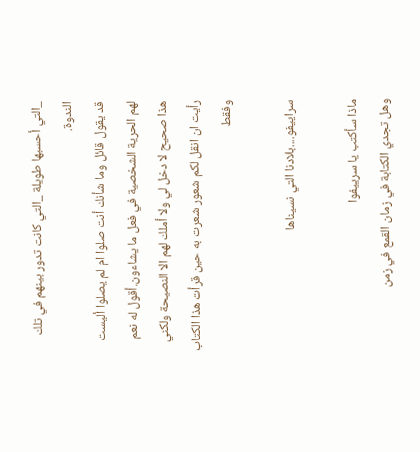_التي أحسبها طويلة _التي كانت تدور بينهم في تلك الندوة.
قد يقول قائل وما شأنك أنت صلوا ام لم يصلوا أليست لهم الحرية الشخصية في فعل ما يشاءون.أقول له نعم هذا صحيح لا دخل لي ولا أملك لهم الا النصيحة ولكني رأيت ان انقل لكم شعور شعرت به حين قرأت هذا الكتاب
وفقط

سراييفو....بلادنا التي نسيناها

ماذا سأكتب يا سرييفوا
وهل تجدي الكتابة في زمان القمع في زمن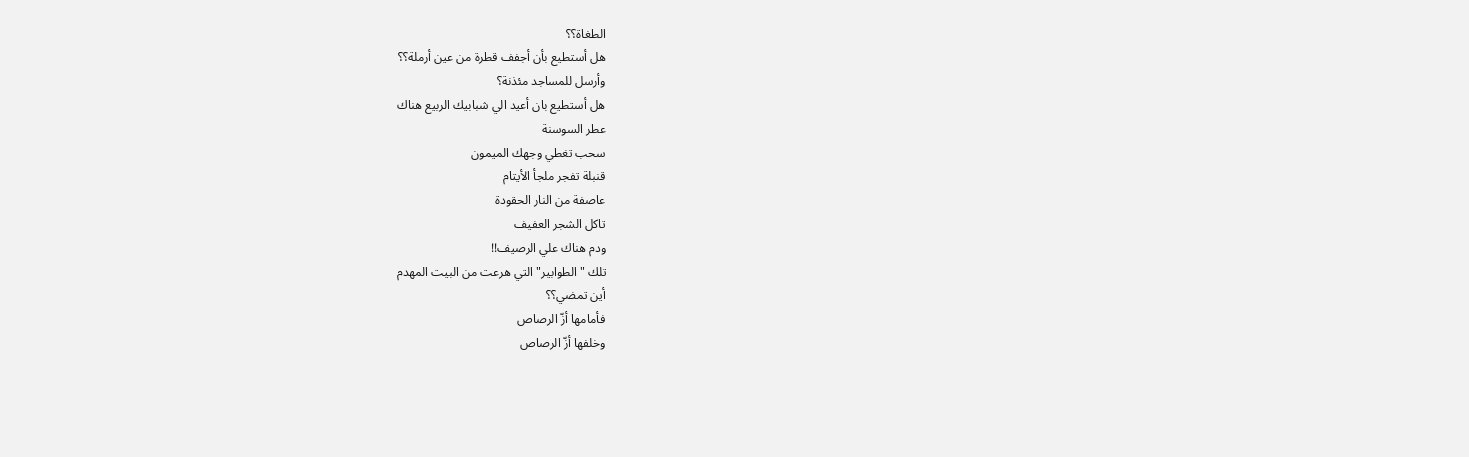الطغاة؟؟
هل أستطيع بأن أجفف قطرة من عين أرملة؟؟
وأرسل للمساجد مئذنة؟
هل أستطيع بان أعيد الي شبابيك الربيع هناك
عطر السوسنة
سحب تغطي وجهك الميمون
قنبلة تفجر ملجأ الأيتام
عاصفة من النار الحقودة
تاكل الشجر العفيف
ودم هناك علي الرصيف!!
تلك "الطوابير" التي هرعت من البيت المهدم
أين تمضي؟؟
فأمامها أزّ الرصاص
وخلفها أزّ الرصاص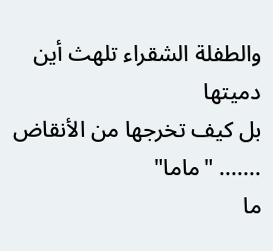والطفلة الشقراء تلهث أين دميتها
بل كيف تخرجها من الأنقاض ....... "ماما"
ما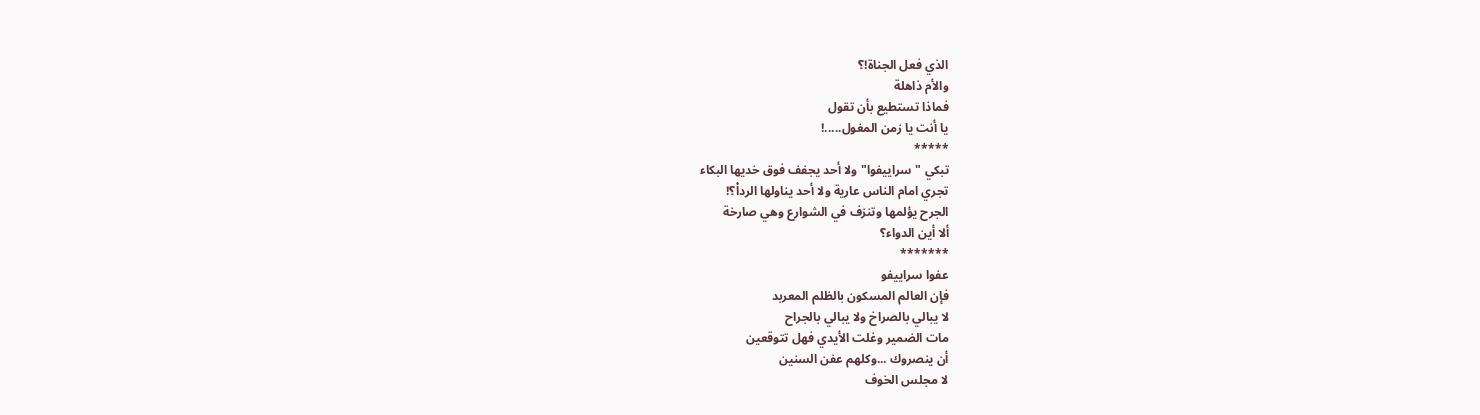الذي فعل الجناة!؟
والأم ذاهلة
فماذا تستطيع بأن تقول
يا أنت يا زمن المغول.....!
*****
تبكي "سراييفوا" ولا أحد يجفف فوق خديها البكاء
تجري امام الناس عارية ولا أحد يناولها الرداْ؟!
الجرح يؤلمها وتنزف في الشوارع وهي صارخة
ألا أين الدواء؟
*******
عفوا سراييفو
فإن العالم المسكون بالظلم المعربد
لا يبالي بالصراخ ولا يبالي بالجراح
مات الضمير وغلت الأيدي فهل تتوقعين
أن ينصروك ...وكلهم عفن السنين
لا مجلس الخوف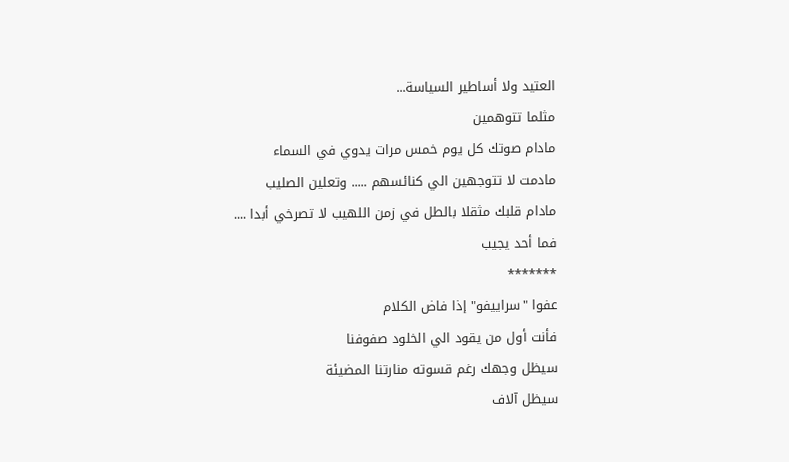العتيد ولا أساطير السياسة...
مثلما تتوهمين
مادام صوتك كل يوم خمس مرات يدوي في السماء
مادمت لا تتوجهين الي كنائسهم ..... وتعلين الصليب
مادام قلبك مثقلا بالطل في زمن اللهيب لا تصرخي أبدا ....
فما أحد يجيب
*******
عفوا "سراييفو" إذا فاض الكلام
فأنت أول من يقود الي الخلود صفوفنا
سيظل وجهك رغم قسوته منارتنا المضيئة
سيظل آلاف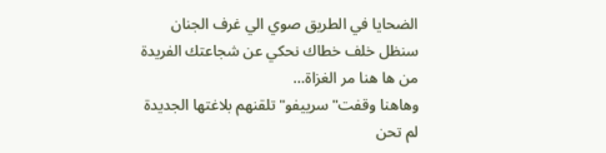الضحايا في الطريق صوي الي غرف الجنان
سنظل خلف خطاك نحكي عن شجاعتك الفريدة
من ها هنا مر الغزاة...
وهاهنا وقفت"سرييفو" تلقنهم بلاغتها الجديدة
لم تحن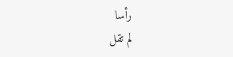رأسا
لم تقل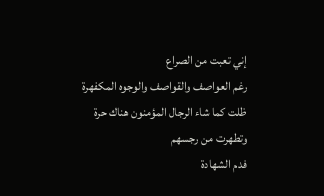إني تعبت من الصراع
رغم العواصف والقواصف والوجوه المكفهرة
ظلت كما شاء الرجال المؤمنون هناك حرة
وتطهرت من رجسهم
فدم الشهادة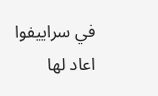في سراييفوا اعاد لها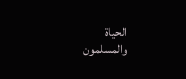الحياة
والمسلمون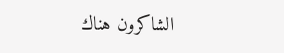الشاكرون هناك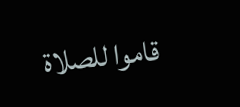قاموا للصلاة